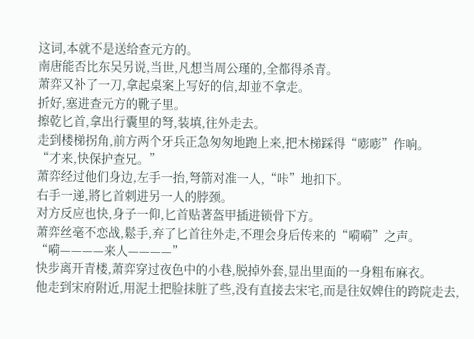这词,本就不是送给查元方的。
南唐能否比东吴另说,当世,凡想当周公瑾的,全都得杀青。
萧弈又补了一刀,拿起桌案上写好的信,却並不拿走。
折好,塞进查元方的靴子里。
擦乾匕首,拿出行囊里的弩,装填,往外走去。
走到楼梯拐角,前方两个牙兵正急匆匆地跑上来,把木梯踩得“嘭嘭”作响。
“才来,快保护查兄。”
萧弈经过他们身边,左手一抬,弩箭对准一人,“咔”地扣下。
右手一递,將匕首刺进另一人的脖颈。
对方反应也快,身子一仰,匕首贴著盔甲插进锁骨下方。
萧弈丝毫不恋战,鬆手,弃了匕首往外走,不理会身后传来的“嗬嗬”之声。
“嗬————来人————”
快步离开青楼,萧弈穿过夜色中的小巷,脱掉外套,显出里面的一身粗布麻衣。
他走到宋府附近,用泥土把脸抹脏了些,没有直接去宋宅,而是往奴婢住的跨院走去,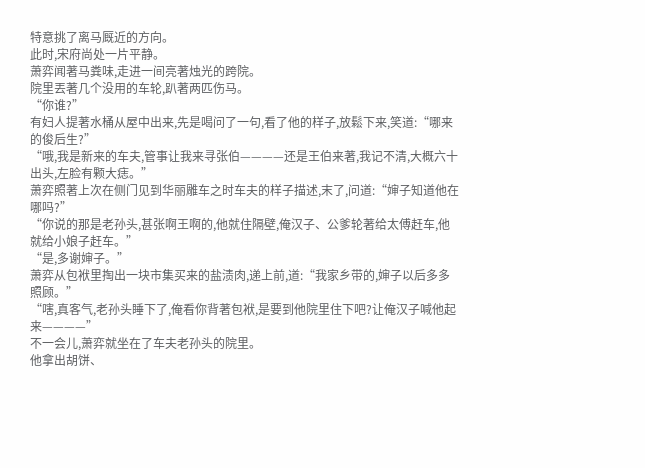特意挑了离马厩近的方向。
此时,宋府尚处一片平静。
萧弈闻著马粪味,走进一间亮著烛光的跨院。
院里丟著几个没用的车轮,趴著两匹伤马。
“你谁?”
有妇人提著水桶从屋中出来,先是喝问了一句,看了他的样子,放鬆下来,笑道:“哪来的俊后生?”
“哦,我是新来的车夫,管事让我来寻张伯————还是王伯来著,我记不清,大概六十出头,左脸有颗大痣。”
萧弈照著上次在侧门见到华丽雕车之时车夫的样子描述,末了,问道:“婶子知道他在哪吗?”
“你说的那是老孙头,甚张啊王啊的,他就住隔壁,俺汉子、公爹轮著给太傅赶车,他就给小娘子赶车。”
“是,多谢婶子。”
萧弈从包袱里掏出一块市集买来的盐渍肉,递上前,道:“我家乡带的,婶子以后多多照顾。”
“嗐,真客气,老孙头睡下了,俺看你背著包袱,是要到他院里住下吧?让俺汉子喊他起来————”
不一会儿,萧弈就坐在了车夫老孙头的院里。
他拿出胡饼、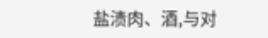盐渍肉、酒,与对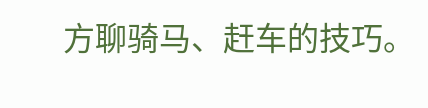方聊骑马、赶车的技巧。